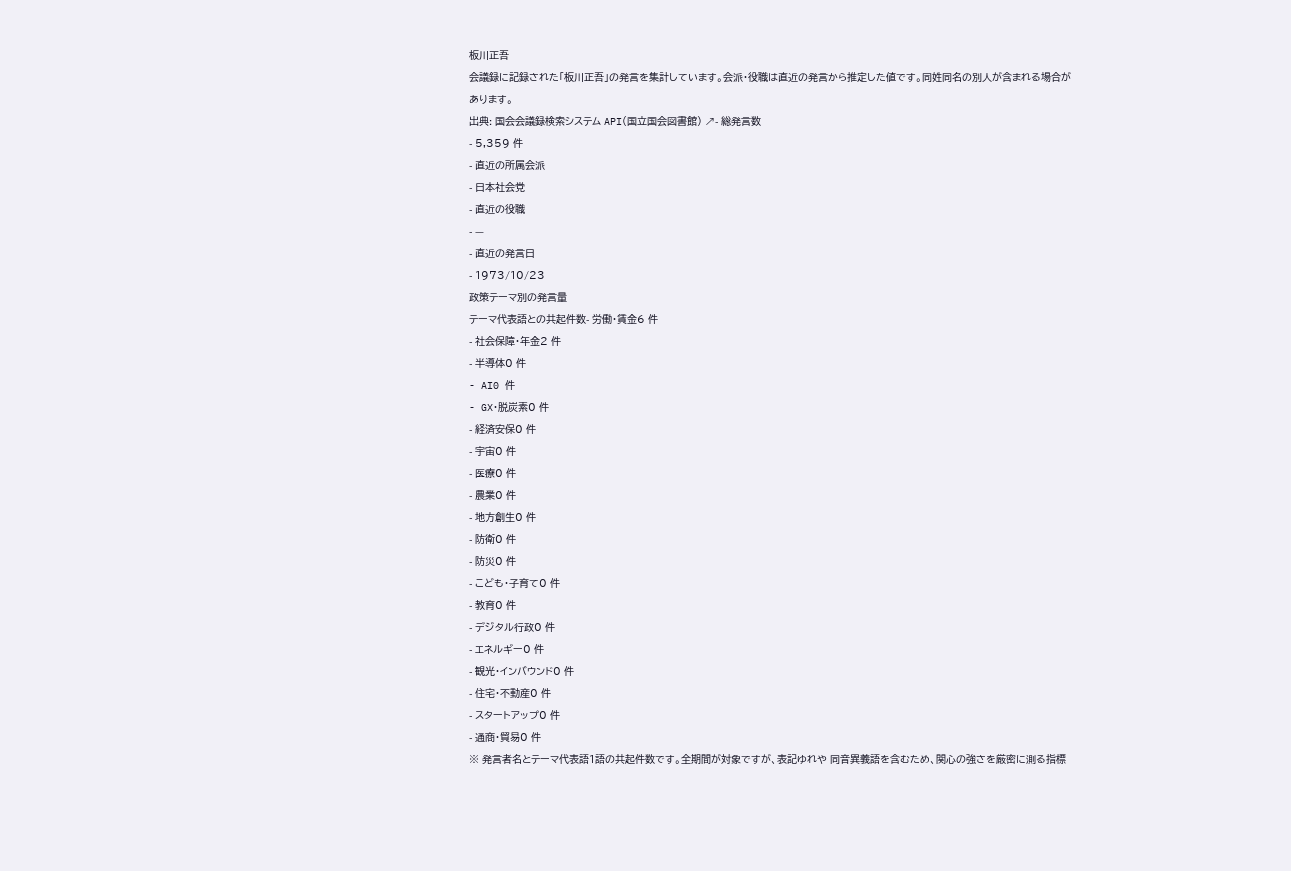板川正吾
会議録に記録された「板川正吾」の発言を集計しています。会派・役職は直近の発言から推定した値です。同姓同名の別人が含まれる場合があります。
出典: 国会会議録検索システム API(国立国会図書館) ↗- 総発言数
- 5,359 件
- 直近の所属会派
- 日本社会党
- 直近の役職
- —
- 直近の発言日
- 1973/10/23
政策テーマ別の発言量
テーマ代表語との共起件数- 労働・賃金6 件
- 社会保障・年金2 件
- 半導体0 件
- AI0 件
- GX・脱炭素0 件
- 経済安保0 件
- 宇宙0 件
- 医療0 件
- 農業0 件
- 地方創生0 件
- 防衛0 件
- 防災0 件
- こども・子育て0 件
- 教育0 件
- デジタル行政0 件
- エネルギー0 件
- 観光・インバウンド0 件
- 住宅・不動産0 件
- スタートアップ0 件
- 通商・貿易0 件
※ 発言者名とテーマ代表語1語の共起件数です。全期間が対象ですが、表記ゆれや 同音異義語を含むため、関心の強さを厳密に測る指標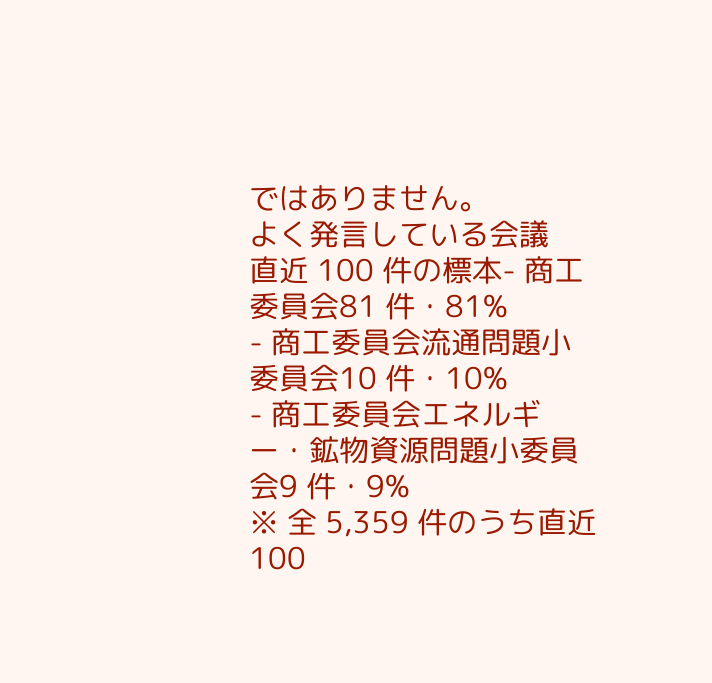ではありません。
よく発言している会議
直近 100 件の標本- 商工委員会81 件・81%
- 商工委員会流通問題小委員会10 件・10%
- 商工委員会エネルギー・鉱物資源問題小委員会9 件・9%
※ 全 5,359 件のうち直近 100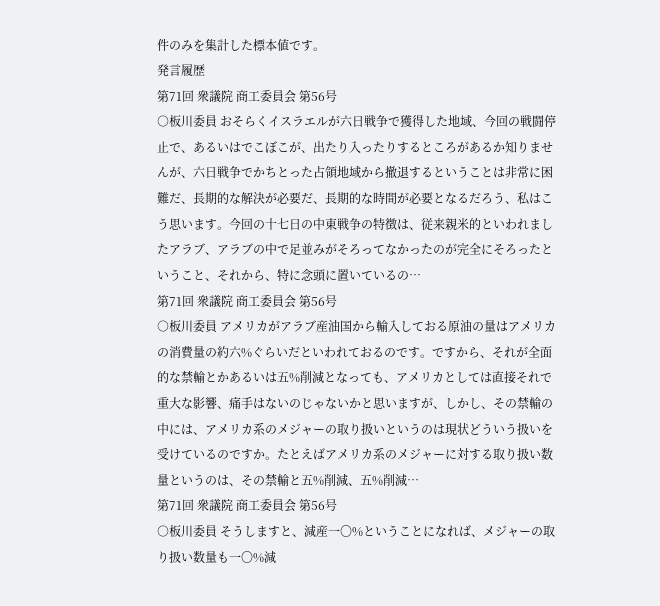件のみを集計した標本値です。
発言履歴
第71回 衆議院 商工委員会 第56号
○板川委員 おそらくイスラエルが六日戦争で獲得した地域、今回の戦闘停止で、あるいはでこぼこが、出たり入ったりするところがあるか知りませんが、六日戦争でかちとった占領地域から撤退するということは非常に困難だ、長期的な解決が必要だ、長期的な時間が必要となるだろう、私はこう思います。今回の十七日の中東戦争の特徴は、従来親米的といわれましたアラブ、アラブの中で足並みがそろってなかったのが完全にそろったということ、それから、特に念頭に置いているの…
第71回 衆議院 商工委員会 第56号
○板川委員 アメリカがアラブ産油国から輸入しておる原油の量はアメリカの消費量の約六%ぐらいだといわれておるのです。ですから、それが全面的な禁輸とかあるいは五%削減となっても、アメリカとしては直接それで重大な影響、痛手はないのじゃないかと思いますが、しかし、その禁輸の中には、アメリカ系のメジャーの取り扱いというのは現状どういう扱いを受けているのですか。たとえばアメリカ系のメジャーに対する取り扱い数量というのは、その禁輸と五%削減、五%削減…
第71回 衆議院 商工委員会 第56号
○板川委員 そうしますと、減産一〇%ということになれば、メジャーの取り扱い数量も一〇%減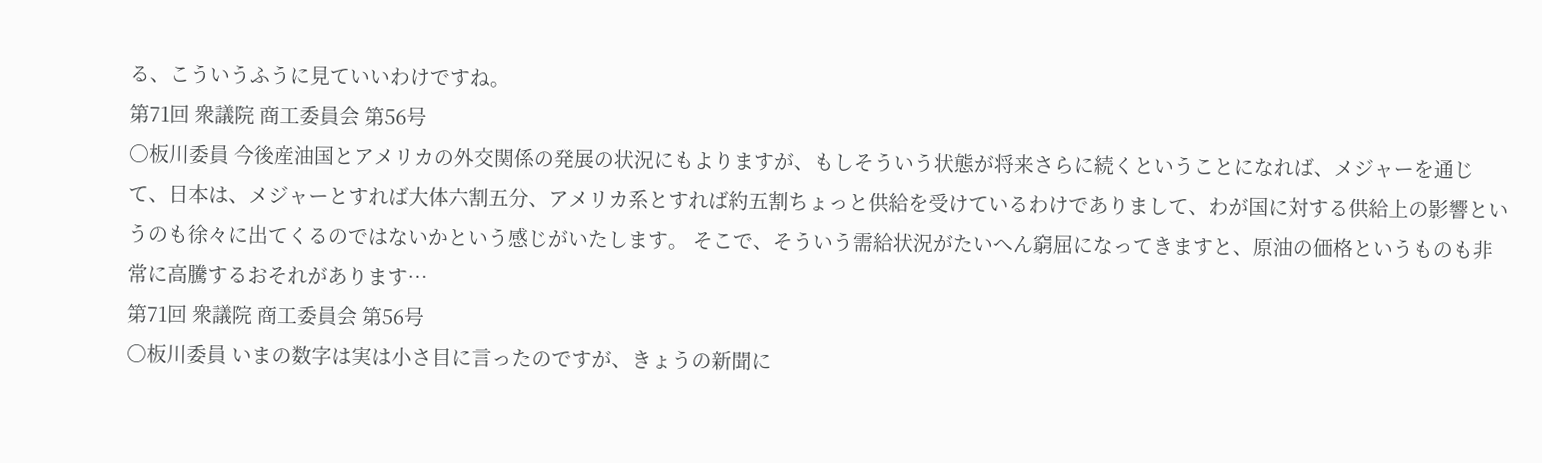る、こういうふうに見ていいわけですね。
第71回 衆議院 商工委員会 第56号
○板川委員 今後産油国とアメリカの外交関係の発展の状況にもよりますが、もしそういう状態が将来さらに続くということになれば、メジャーを通じて、日本は、メジャーとすれば大体六割五分、アメリカ系とすれば約五割ちょっと供給を受けているわけでありまして、わが国に対する供給上の影響というのも徐々に出てくるのではないかという感じがいたします。 そこで、そういう需給状況がたいへん窮屈になってきますと、原油の価格というものも非常に高騰するおそれがあります…
第71回 衆議院 商工委員会 第56号
○板川委員 いまの数字は実は小さ目に言ったのですが、きょうの新聞に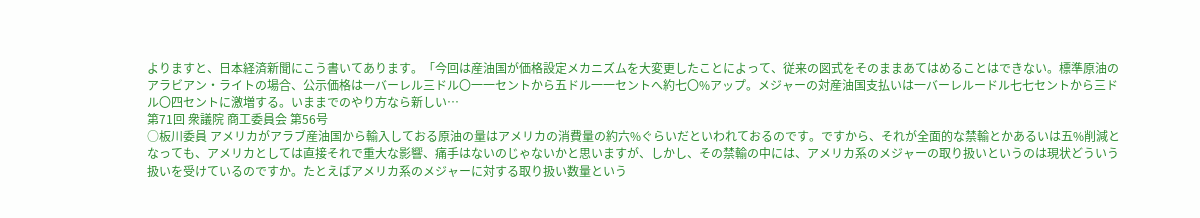よりますと、日本経済新聞にこう書いてあります。「今回は産油国が価格設定メカニズムを大変更したことによって、従来の図式をそのままあてはめることはできない。標準原油のアラビアン・ライトの場合、公示価格は一バーレル三ドル〇一一セントから五ドル一一セントへ約七〇%アップ。メジャーの対産油国支払いは一バーレルードル七七セントから三ドル〇四セントに激増する。いままでのやり方なら新しい…
第71回 衆議院 商工委員会 第56号
○板川委員 アメリカがアラブ産油国から輸入しておる原油の量はアメリカの消費量の約六%ぐらいだといわれておるのです。ですから、それが全面的な禁輸とかあるいは五%削減となっても、アメリカとしては直接それで重大な影響、痛手はないのじゃないかと思いますが、しかし、その禁輸の中には、アメリカ系のメジャーの取り扱いというのは現状どういう扱いを受けているのですか。たとえばアメリカ系のメジャーに対する取り扱い数量という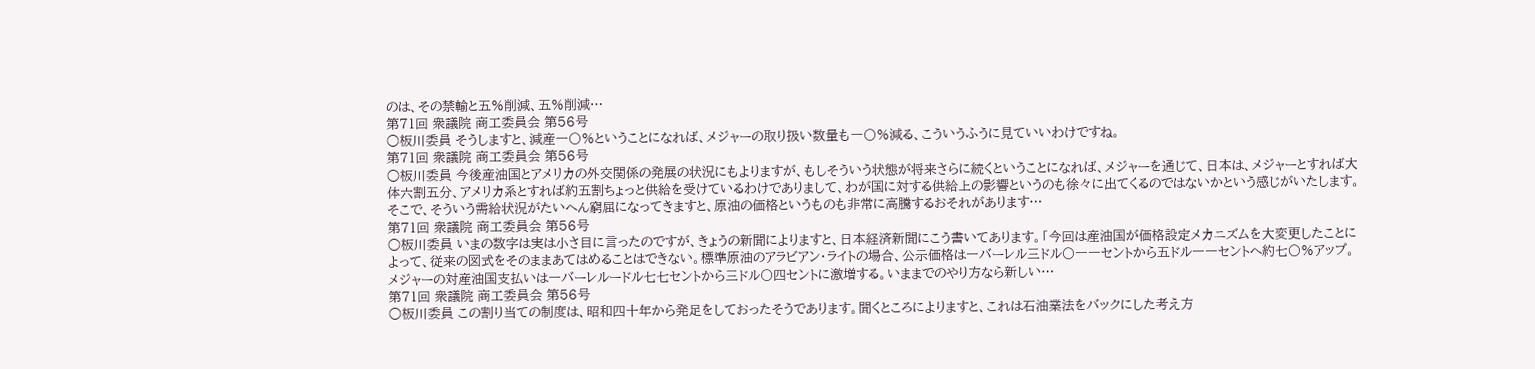のは、その禁輸と五%削減、五%削減…
第71回 衆議院 商工委員会 第56号
○板川委員 そうしますと、減産一〇%ということになれば、メジャーの取り扱い数量も一〇%減る、こういうふうに見ていいわけですね。
第71回 衆議院 商工委員会 第56号
○板川委員 今後産油国とアメリカの外交関係の発展の状況にもよりますが、もしそういう状態が将来さらに続くということになれば、メジャーを通じて、日本は、メジャーとすれば大体六割五分、アメリカ系とすれば約五割ちょっと供給を受けているわけでありまして、わが国に対する供給上の影響というのも徐々に出てくるのではないかという感じがいたします。 そこで、そういう需給状況がたいへん窮屈になってきますと、原油の価格というものも非常に高騰するおそれがあります…
第71回 衆議院 商工委員会 第56号
○板川委員 いまの数字は実は小さ目に言ったのですが、きょうの新聞によりますと、日本経済新聞にこう書いてあります。「今回は産油国が価格設定メカニズムを大変更したことによって、従来の図式をそのままあてはめることはできない。標準原油のアラビアン・ライトの場合、公示価格は一バーレル三ドル〇一一セントから五ドル一一セントへ約七〇%アップ。メジャーの対産油国支払いは一バーレルードル七七セントから三ドル〇四セントに激増する。いままでのやり方なら新しい…
第71回 衆議院 商工委員会 第56号
○板川委員 この割り当ての制度は、昭和四十年から発足をしておったそうであります。聞くところによりますと、これは石油業法をバックにした考え方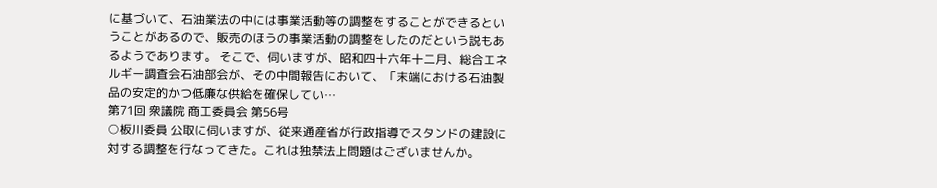に基づいて、石油業法の中には事業活動等の調整をすることができるということがあるので、販売のほうの事業活動の調整をしたのだという説もあるようであります。 そこで、伺いますが、昭和四十六年十二月、総合エネルギー調査会石油部会が、その中間報告において、「末端における石油製品の安定的かつ低廉な供給を確保してい…
第71回 衆議院 商工委員会 第56号
○板川委員 公取に伺いますが、従来通産省が行政指導でスタンドの建設に対する調整を行なってきた。これは独禁法上問題はございませんか。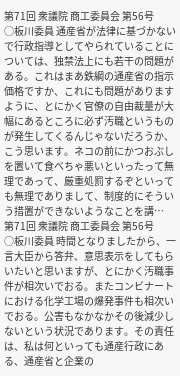第71回 衆議院 商工委員会 第56号
○板川委員 通産省が法律に基づかないで行政指導としてやられていることについては、独禁法上にも若干の問題がある。これはまあ鉄綱の通産省の指示価格ですか、これにも問題がありますように、とにかく官僚の自由裁量が大幅にあるところに必ず汚職というものが発生してくるんじゃないだろうか、こう思います。ネコの前にかつおぶしを置いて食べちゃ悪いといったって無理であって、厳重処罰するぞといっても無理でありまして、制度的にそういう措置ができないようなことを講…
第71回 衆議院 商工委員会 第56号
○板川委員 時間となりましたから、一言大臣から答弁、意思表示をしてもらいたいと思いますが、とにかく汚職事件が相次いでおる。またコンビナートにおける化学工場の爆発事件も相次いでおる。公害もなかなかその後減少しないという状況であります。その責任は、私は何といっても通産行政にある、通産省と企業の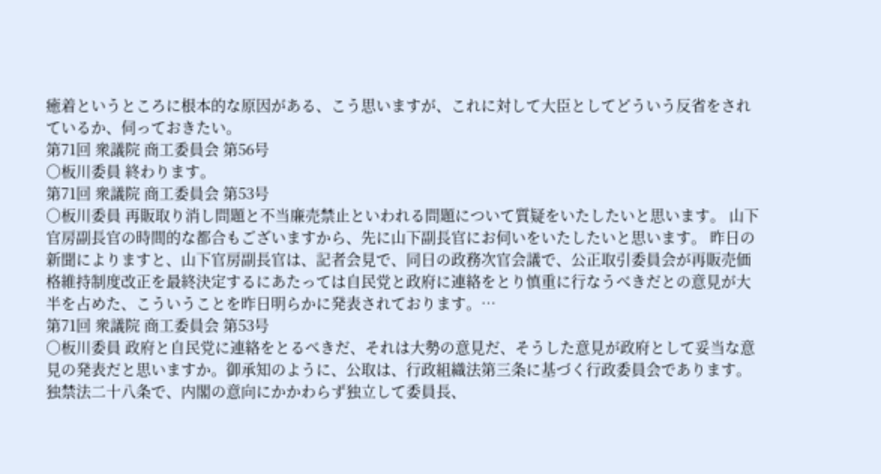癒着というところに根本的な原因がある、こう思いますが、これに対して大臣としてどういう反省をされているか、伺っておきたい。
第71回 衆議院 商工委員会 第56号
○板川委員 終わります。
第71回 衆議院 商工委員会 第53号
○板川委員 再販取り消し問題と不当廉売禁止といわれる問題について質疑をいたしたいと思います。 山下官房副長官の時間的な都合もございますから、先に山下副長官にお伺いをいたしたいと思います。 昨日の新聞によりますと、山下官房副長官は、記者会見で、同日の政務次官会議で、公正取引委員会が再販売価格維持制度改正を最終決定するにあたっては自民党と政府に連絡をとり慎重に行なうべきだとの意見が大半を占めた、こういうことを昨日明らかに発表されております。…
第71回 衆議院 商工委員会 第53号
○板川委員 政府と自民党に連絡をとるべきだ、それは大勢の意見だ、そうした意見が政府として妥当な意見の発表だと思いますか。御承知のように、公取は、行政組織法第三条に基づく行政委員会であります。独禁法二十八条で、内閣の意向にかかわらず独立して委員長、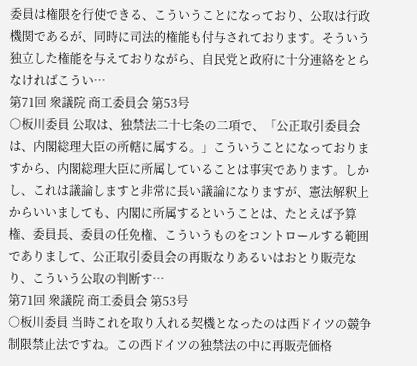委員は権限を行使できる、こういうことになっており、公取は行政機関であるが、同時に司法的権能も付与されております。そういう独立した権能を与えておりながら、自民党と政府に十分連絡をとらなければこうい…
第71回 衆議院 商工委員会 第53号
○板川委員 公取は、独禁法二十七条の二項で、「公正取引委員会は、内閣総理大臣の所轄に属する。」こういうことになっておりますから、内閣総理大臣に所属していることは事実であります。しかし、これは議論しますと非常に長い議論になりますが、憲法解釈上からいいましても、内閣に所属するということは、たとえば予算権、委員長、委員の任免権、こういうものをコントロールする範囲でありまして、公正取引委員会の再販なりあるいはおとり販売なり、こういう公取の判断す…
第71回 衆議院 商工委員会 第53号
○板川委員 当時これを取り入れる契機となったのは西ドイツの競争制限禁止法ですね。この西ドイツの独禁法の中に再販売価格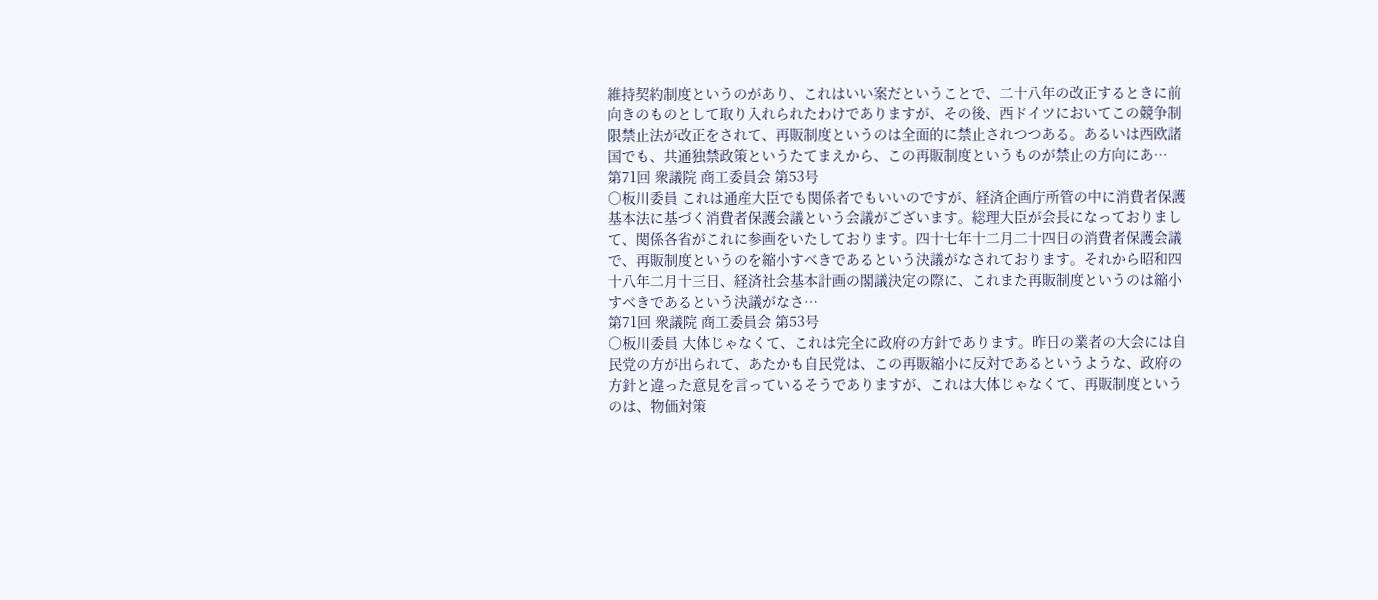維持契約制度というのがあり、これはいい案だということで、二十八年の改正するときに前向きのものとして取り入れられたわけでありますが、その後、西ドイツにおいてこの競争制限禁止法が改正をされて、再販制度というのは全面的に禁止されつつある。あるいは西欧諸国でも、共通独禁政策というたてまえから、この再販制度というものが禁止の方向にあ…
第71回 衆議院 商工委員会 第53号
○板川委員 これは通産大臣でも関係者でもいいのですが、経済企画庁所管の中に消費者保護基本法に基づく消費者保護会議という会議がございます。総理大臣が会長になっておりまして、関係各省がこれに参画をいたしております。四十七年十二月二十四日の消費者保護会議で、再販制度というのを縮小すべきであるという決議がなされております。それから昭和四十八年二月十三日、経済社会基本計画の閣議決定の際に、これまた再販制度というのは縮小すべきであるという決議がなさ…
第71回 衆議院 商工委員会 第53号
○板川委員 大体じゃなくて、これは完全に政府の方針であります。昨日の業者の大会には自民党の方が出られて、あたかも自民党は、この再販縮小に反対であるというような、政府の方針と違った意見を言っているそうでありますが、これは大体じゃなくて、再販制度というのは、物価対策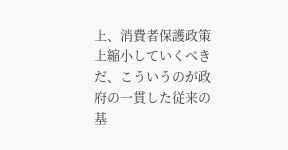上、消費者保護政策上縮小していくべきだ、こういうのが政府の一貫した従来の基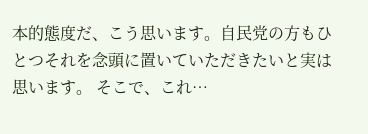本的態度だ、こう思います。自民党の方もひとつそれを念頭に置いていただきたいと実は思います。 そこで、これ…